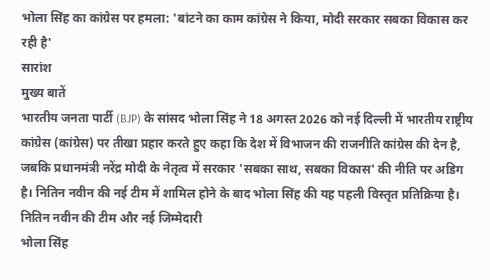भोला सिंह का कांग्रेस पर हमला: 'बांटने का काम कांग्रेस ने किया, मोदी सरकार सबका विकास कर रही है'
सारांश
मुख्य बातें
भारतीय जनता पार्टी (BJP) के सांसद भोला सिंह ने 18 अगस्त 2026 को नई दिल्ली में भारतीय राष्ट्रीय कांग्रेस (कांग्रेस) पर तीखा प्रहार करते हुए कहा कि देश में विभाजन की राजनीति कांग्रेस की देन है, जबकि प्रधानमंत्री नरेंद्र मोदी के नेतृत्व में सरकार 'सबका साथ, सबका विकास' की नीति पर अडिग है। नितिन नवीन की नई टीम में शामिल होने के बाद भोला सिंह की यह पहली विस्तृत प्रतिक्रिया है।
नितिन नवीन की टीम और नई जिम्मेदारी
भोला सिंह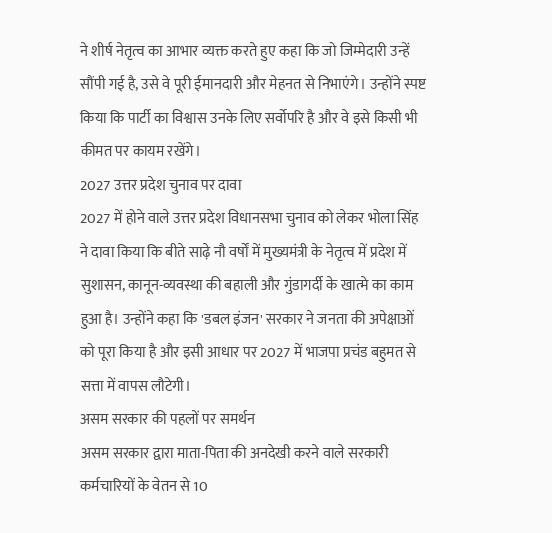ने शीर्ष नेतृत्व का आभार व्यक्त करते हुए कहा कि जो जिम्मेदारी उन्हें सौंपी गई है, उसे वे पूरी ईमानदारी और मेहनत से निभाएंगे। उन्होंने स्पष्ट किया कि पार्टी का विश्वास उनके लिए सर्वोपरि है और वे इसे किसी भी कीमत पर कायम रखेंगे।
2027 उत्तर प्रदेश चुनाव पर दावा
2027 में होने वाले उत्तर प्रदेश विधानसभा चुनाव को लेकर भोला सिंह ने दावा किया कि बीते साढ़े नौ वर्षों में मुख्यमंत्री के नेतृत्व में प्रदेश में सुशासन, कानून-व्यवस्था की बहाली और गुंडागर्दी के खात्मे का काम हुआ है। उन्होंने कहा कि 'डबल इंजन' सरकार ने जनता की अपेक्षाओं को पूरा किया है और इसी आधार पर 2027 में भाजपा प्रचंड बहुमत से सत्ता में वापस लौटेगी।
असम सरकार की पहलों पर समर्थन
असम सरकार द्वारा माता-पिता की अनदेखी करने वाले सरकारी कर्मचारियों के वेतन से 10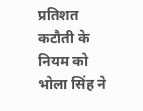प्रतिशत कटौती के नियम को भोला सिंह ने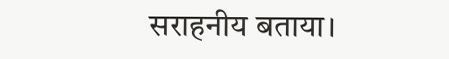सराहनीय बताया।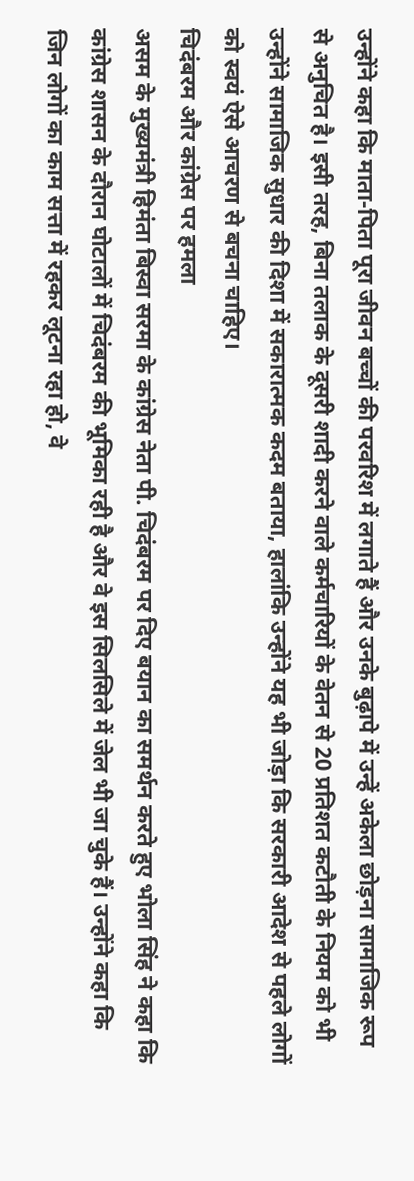उन्होंने कहा कि माता-पिता पूरा जीवन बच्चों की परवरिश में लगाते हैं और उनके बुढ़ापे में उन्हें अकेला छोड़ना सामाजिक रूप से अनुचित है। इसी तरह, बिना तलाक के दूसरी शादी करने वाले कर्मचारियों के वेतन से 20 प्रतिशत कटौती के नियम को भी उन्होंने सामाजिक सुधार की दिशा में सकारात्मक कदम बताया, हालांकि उन्होंने यह भी जोड़ा कि सरकारी आदेश से पहले लोगों को स्वयं ऐसे आचरण से बचना चाहिए।
चिदंबरम और कांग्रेस पर हमला
असम के मुख्यमंत्री हिमंता बिस्वा सरमा के कांग्रेस नेता पी. चिदंबरम पर दिए बयान का समर्थन करते हुए भोला सिंह ने कहा कि कांग्रेस शासन के दौरान घोटालों में चिदंबरम की भूमिका रही है और वे इस सिलसिले में जेल भी जा चुके हैं। उन्होंने कहा कि जिन लोगों का काम सत्ता में रहकर लूटना रहा हो, वे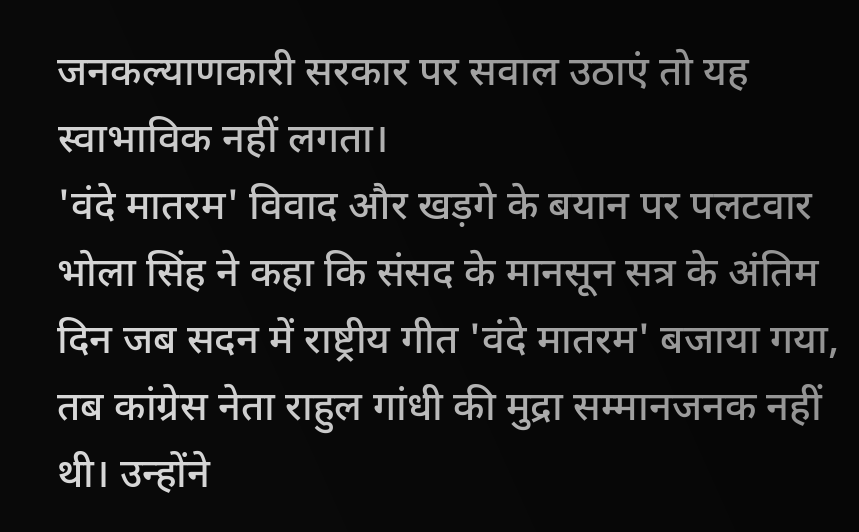जनकल्याणकारी सरकार पर सवाल उठाएं तो यह स्वाभाविक नहीं लगता।
'वंदे मातरम' विवाद और खड़गे के बयान पर पलटवार
भोला सिंह ने कहा कि संसद के मानसून सत्र के अंतिम दिन जब सदन में राष्ट्रीय गीत 'वंदे मातरम' बजाया गया, तब कांग्रेस नेता राहुल गांधी की मुद्रा सम्मानजनक नहीं थी। उन्होंने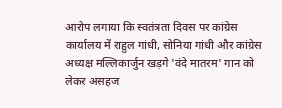आरोप लगाया कि स्वतंत्रता दिवस पर कांग्रेस कार्यालय में राहुल गांधी, सोनिया गांधी और कांग्रेस अध्यक्ष मल्लिकार्जुन खड़गे 'वंदे मातरम' गान को लेकर असहज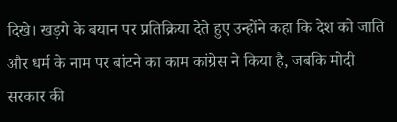दिखे। खड़गे के बयान पर प्रतिक्रिया देते हुए उन्होंने कहा कि देश को जाति और धर्म के नाम पर बांटने का काम कांग्रेस ने किया है, जबकि मोदी सरकार की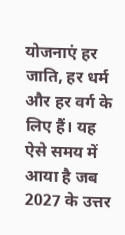योजनाएं हर जाति, हर धर्म और हर वर्ग के लिए हैं। यह ऐसे समय में आया है जब 2027 के उत्तर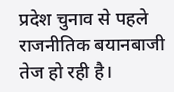प्रदेश चुनाव से पहले राजनीतिक बयानबाजी तेज हो रही है।